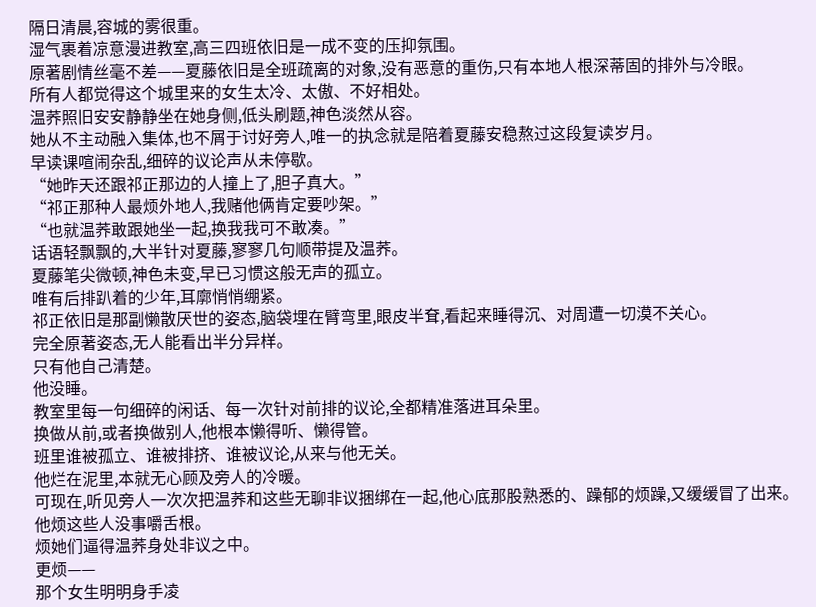隔日清晨,容城的雾很重。
湿气裹着凉意漫进教室,高三四班依旧是一成不变的压抑氛围。
原著剧情丝毫不差——夏藤依旧是全班疏离的对象,没有恶意的重伤,只有本地人根深蒂固的排外与冷眼。
所有人都觉得这个城里来的女生太冷、太傲、不好相处。
温荞照旧安安静静坐在她身侧,低头刷题,神色淡然从容。
她从不主动融入集体,也不屑于讨好旁人,唯一的执念就是陪着夏藤安稳熬过这段复读岁月。
早读课喧闹杂乱,细碎的议论声从未停歇。
“她昨天还跟祁正那边的人撞上了,胆子真大。”
“祁正那种人最烦外地人,我赌他俩肯定要吵架。”
“也就温荞敢跟她坐一起,换我我可不敢凑。”
话语轻飘飘的,大半针对夏藤,寥寥几句顺带提及温荞。
夏藤笔尖微顿,神色未变,早已习惯这般无声的孤立。
唯有后排趴着的少年,耳廓悄悄绷紧。
祁正依旧是那副懒散厌世的姿态,脑袋埋在臂弯里,眼皮半耷,看起来睡得沉、对周遭一切漠不关心。
完全原著姿态,无人能看出半分异样。
只有他自己清楚。
他没睡。
教室里每一句细碎的闲话、每一次针对前排的议论,全都精准落进耳朵里。
换做从前,或者换做别人,他根本懒得听、懒得管。
班里谁被孤立、谁被排挤、谁被议论,从来与他无关。
他烂在泥里,本就无心顾及旁人的冷暖。
可现在,听见旁人一次次把温荞和这些无聊非议捆绑在一起,他心底那股熟悉的、躁郁的烦躁,又缓缓冒了出来。
他烦这些人没事嚼舌根。
烦她们逼得温荞身处非议之中。
更烦——
那个女生明明身手凌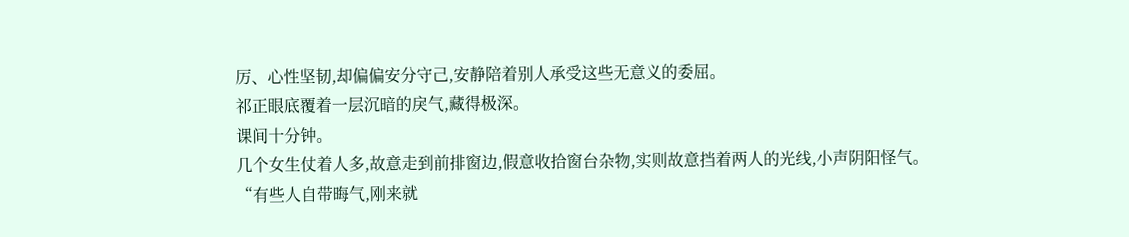厉、心性坚韧,却偏偏安分守己,安静陪着别人承受这些无意义的委屈。
祁正眼底覆着一层沉暗的戾气,藏得极深。
课间十分钟。
几个女生仗着人多,故意走到前排窗边,假意收拾窗台杂物,实则故意挡着两人的光线,小声阴阳怪气。
“有些人自带晦气,刚来就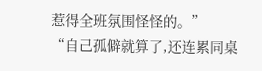惹得全班氛围怪怪的。”
“自己孤僻就算了,还连累同桌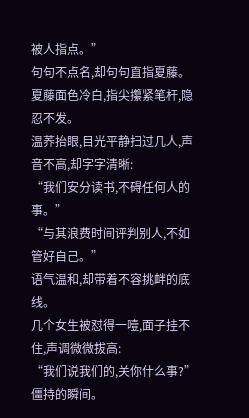被人指点。”
句句不点名,却句句直指夏藤。
夏藤面色冷白,指尖攥紧笔杆,隐忍不发。
温荞抬眼,目光平静扫过几人,声音不高,却字字清晰:
“我们安分读书,不碍任何人的事。”
“与其浪费时间评判别人,不如管好自己。”
语气温和,却带着不容挑衅的底线。
几个女生被怼得一噎,面子挂不住,声调微微拔高:
“我们说我们的,关你什么事?”
僵持的瞬间。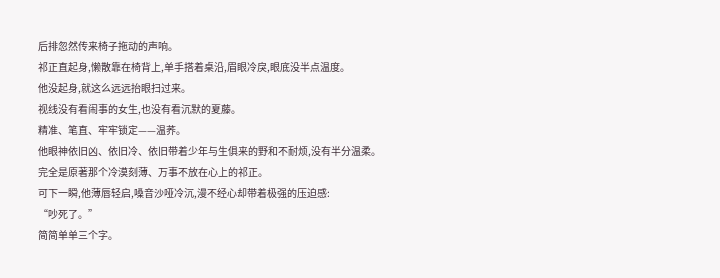后排忽然传来椅子拖动的声响。
祁正直起身,懒散靠在椅背上,单手搭着桌沿,眉眼冷戾,眼底没半点温度。
他没起身,就这么远远抬眼扫过来。
视线没有看闹事的女生,也没有看沉默的夏藤。
精准、笔直、牢牢锁定——温荞。
他眼神依旧凶、依旧冷、依旧带着少年与生俱来的野和不耐烦,没有半分温柔。
完全是原著那个冷漠刻薄、万事不放在心上的祁正。
可下一瞬,他薄唇轻启,嗓音沙哑冷沉,漫不经心却带着极强的压迫感:
“吵死了。”
简简单单三个字。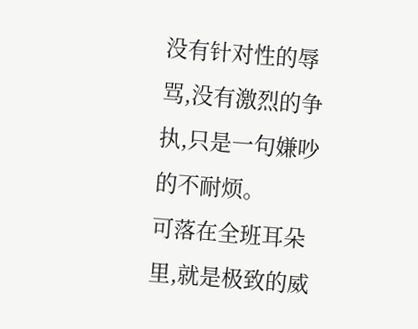没有针对性的辱骂,没有激烈的争执,只是一句嫌吵的不耐烦。
可落在全班耳朵里,就是极致的威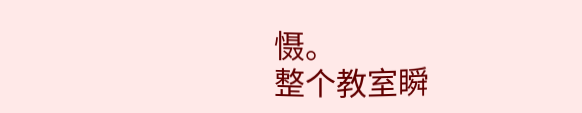慑。
整个教室瞬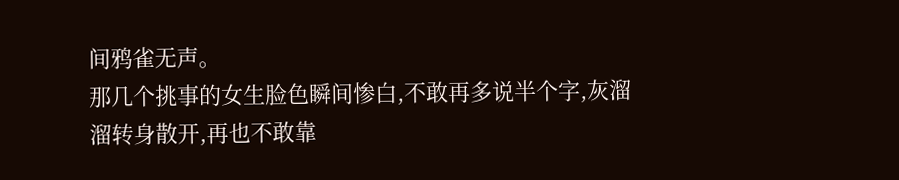间鸦雀无声。
那几个挑事的女生脸色瞬间惨白,不敢再多说半个字,灰溜溜转身散开,再也不敢靠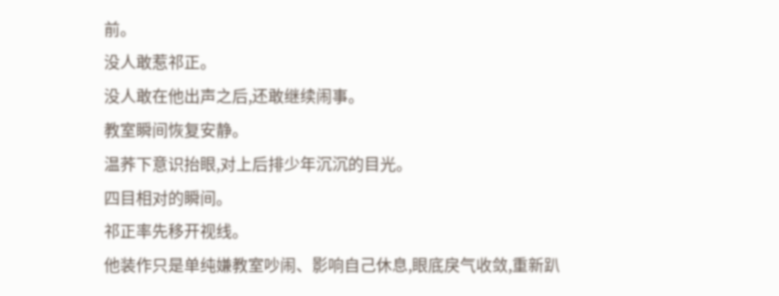前。
没人敢惹祁正。
没人敢在他出声之后,还敢继续闹事。
教室瞬间恢复安静。
温荞下意识抬眼,对上后排少年沉沉的目光。
四目相对的瞬间。
祁正率先移开视线。
他装作只是单纯嫌教室吵闹、影响自己休息,眼底戾气收敛,重新趴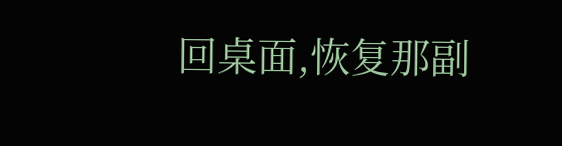回桌面,恢复那副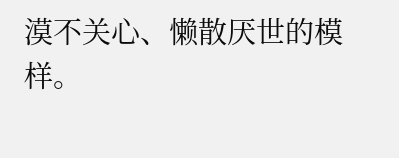漠不关心、懒散厌世的模样。